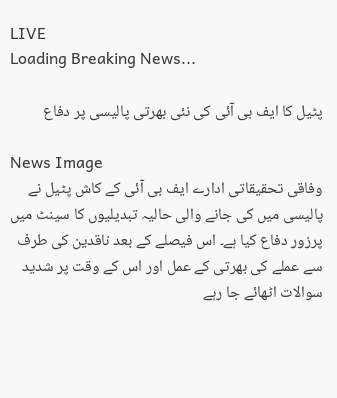LIVE
Loading Breaking News...

پٹیل کا ایف بی آئی کی نئی بھرتی پالیسی پر دفاع

News Image
وفاقی تحقیقاتی ادارے ایف بی آئی کے کاش پٹیل نے پالیسی میں کی جانے والی حالیہ تبدیلیوں کا سینٹ میں پرزور دفاع کیا ہے۔ اس فیصلے کے بعد ناقدین کی طرف سے عملے کی بھرتی کے عمل اور اس کے وقت پر شدید سوالات اٹھائے جا رہے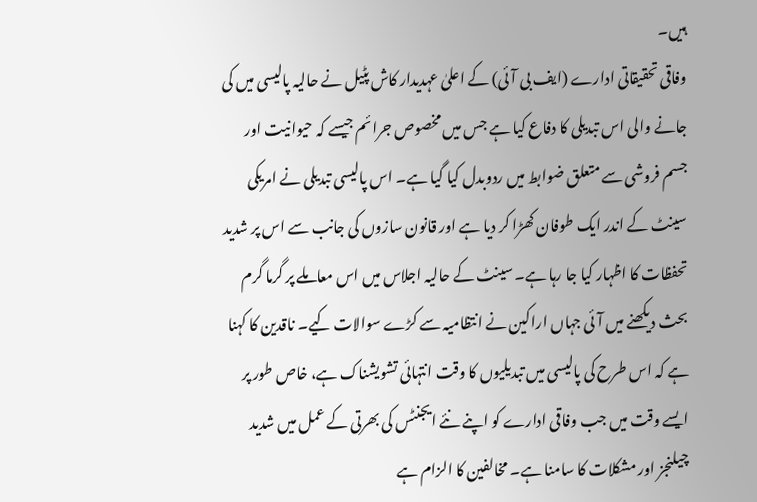ہیں۔
وفاقی تحقیقاتی ادارے (ایف بی آئی) کے اعلیٰ عہدیدار کاش پٹیل نے حالیہ پالیسی میں کی جانے والی اس تبدیلی کا دفاع کیا ہے جس میں مخصوص جرائم جیسے کہ حیوانیت اور جسم فروشی سے متعلق ضوابط میں ردوبدل کیا گیا ہے۔ اس پالیسی تبدیلی نے امریکی سینٹ کے اندر ایک طوفان کھڑا کر دیا ہے اور قانون سازوں کی جانب سے اس پر شدید تحفظات کا اظہار کیا جا رہا ہے۔ سینٹ کے حالیہ اجلاس میں اس معاملے پر گرما گرم بحث دیکھنے میں آئی جہاں اراکین نے انتظامیہ سے کڑے سوالات کیے۔ ناقدین کا کہنا ہے کہ اس طرح کی پالیسی میں تبدیلیوں کا وقت انتہائی تشویشناک ہے، خاص طور پر ایسے وقت میں جب وفاقی ادارے کو اپنے نئے ایجنٹس کی بھرتی کے عمل میں شدید چیلنجز اور مشکلات کا سامنا ہے۔ مخالفین کا الزام ہے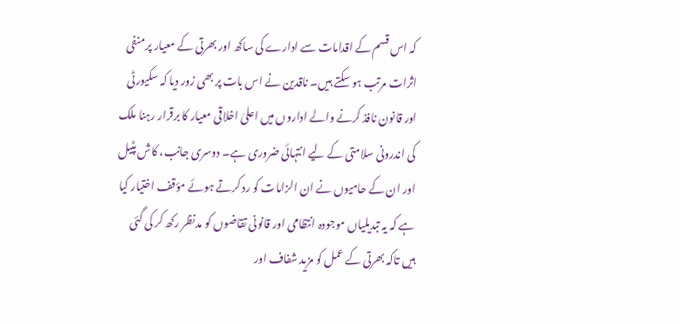کہ اس قسم کے اقدامات سے ادارے کی ساکھ اور بھرتی کے معیار پر منفی اثرات مرتب ہو سکتے ہیں۔ ناقدین نے اس بات پر بھی زور دیا کہ سکیورٹی اور قانون نافذ کرنے والے اداروں میں اعلیٰ اخلاقی معیار کا برقرار رہنا ملک کی اندرونی سلامتی کے لیے انتہائی ضروری ہے۔ دوسری جانب، کاش پٹیل اور ان کے حامیوں نے ان الزامات کو رد کرتے ہوئے مؤقف اختیار کیا ہے کہ یہ تبدیلیاں موجودہ انتظامی اور قانونی تقاضوں کو مدنظر رکھ کر کی گئی ہیں تاکہ بھرتی کے عمل کو مزید شفاف اور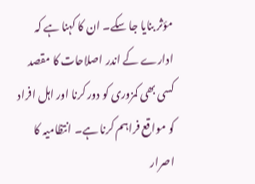مؤثر بنایا جا سکے۔ ان کا کہنا ہے کہ ادارے کے اندر اصلاحات کا مقصد کسی بھی کمزوری کو دور کرنا اور اہل افراد کو مواقع فراہم کرنا ہے۔ انتظامیہ کا اصرار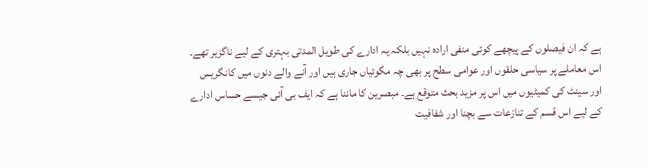ہے کہ ان فیصلوں کے پیچھے کوئی منفی ارادہ نہیں بلکہ یہ ادارے کی طویل المدتی بہتری کے لیے ناگزیر تھے۔ اس معاملے پر سیاسی حلقوں اور عوامی سطح پر بھی چہ مگوئیاں جاری ہیں اور آنے والے دنوں میں کانگریس اور سینٹ کی کمیٹیوں میں اس پر مزید بحث متوقع ہے۔ مبصرین کا ماننا ہے کہ ایف بی آئی جیسے حساس ادارے کے لیے اس قسم کے تنازعات سے بچنا اور شفافیت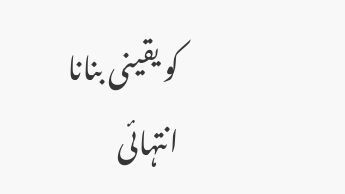کو یقینی بنانا انتہائی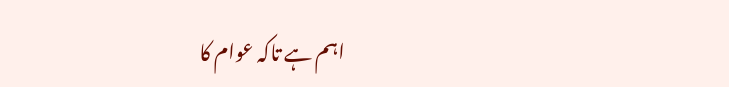اہم ہے تاکہ عوام کا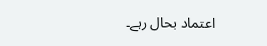اعتماد بحال رہے۔